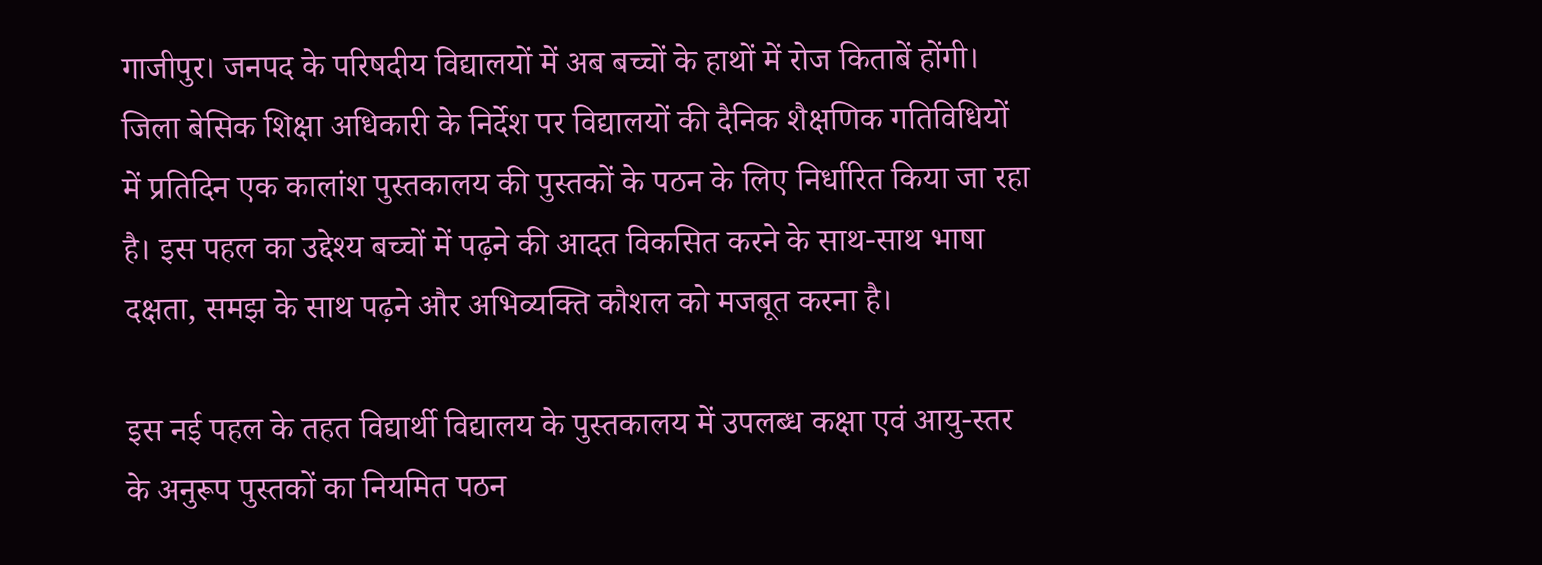गाजीपुर। जनपद के परिषदीय विद्यालयों में अब बच्चों के हाथों में रोज किताबें होंगी। जिला बेसिक शिक्षा अधिकारी के निर्देश पर विद्यालयों की दैनिक शैक्षणिक गतिविधियों में प्रतिदिन एक कालांश पुस्तकालय की पुस्तकों के पठन के लिए निर्धारित किया जा रहा है। इस पहल का उद्देश्य बच्चों में पढ़ने की आदत विकसित करने के साथ-साथ भाषा दक्षता, समझ के साथ पढ़ने और अभिव्यक्ति कौशल को मजबूत करना है।

इस नई पहल के तहत विद्यार्थी विद्यालय के पुस्तकालय में उपलब्ध कक्षा एवं आयु-स्तर के अनुरूप पुस्तकों का नियमित पठन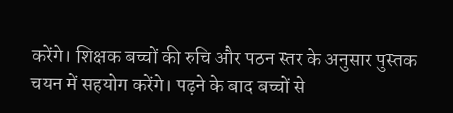करेंगे। शिक्षक बच्चों की रुचि और पठन स्तर के अनुसार पुस्तक चयन में सहयोग करेंगे। पढ़ने के बाद बच्चों से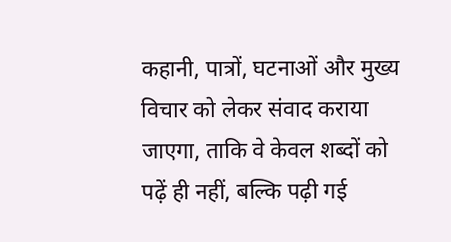कहानी, पात्रों, घटनाओं और मुख्य विचार को लेकर संवाद कराया जाएगा, ताकि वे केवल शब्दों को पढ़ें ही नहीं, बल्कि पढ़ी गई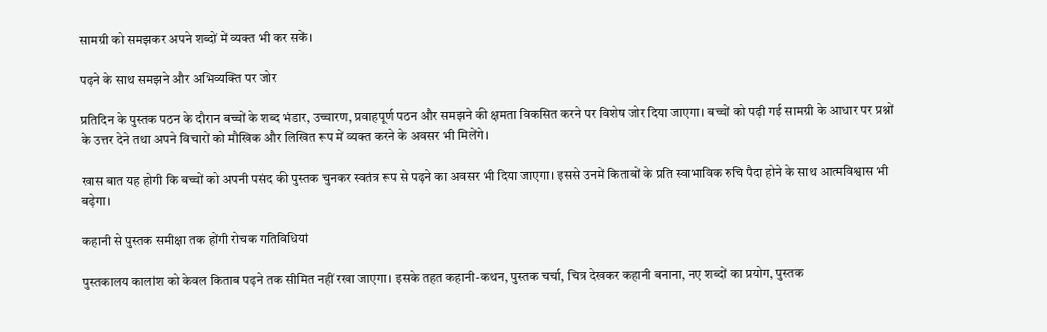सामग्री को समझकर अपने शब्दों में व्यक्त भी कर सकें।

पढ़ने के साथ समझने और अभिव्यक्ति पर जोर

प्रतिदिन के पुस्तक पठन के दौरान बच्चों के शब्द भंडार, उच्चारण, प्रवाहपूर्ण पठन और समझने की क्षमता विकसित करने पर विशेष जोर दिया जाएगा। बच्चों को पढ़ी गई सामग्री के आधार पर प्रश्नों के उत्तर देने तथा अपने विचारों को मौखिक और लिखित रूप में व्यक्त करने के अवसर भी मिलेंगे।

खास बात यह होगी कि बच्चों को अपनी पसंद की पुस्तक चुनकर स्वतंत्र रूप से पढ़ने का अवसर भी दिया जाएगा। इससे उनमें किताबों के प्रति स्वाभाविक रुचि पैदा होने के साथ आत्मविश्वास भी बढ़ेगा।

कहानी से पुस्तक समीक्षा तक होंगी रोचक गतिविधियां

पुस्तकालय कालांश को केवल किताब पढ़ने तक सीमित नहीं रखा जाएगा। इसके तहत कहानी-कथन, पुस्तक चर्चा, चित्र देखकर कहानी बनाना, नए शब्दों का प्रयोग, पुस्तक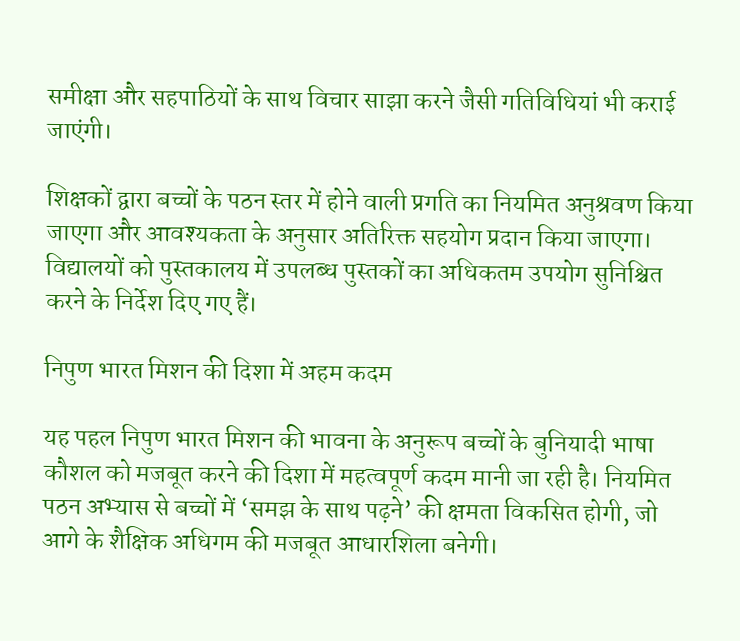समीक्षा और सहपाठियों के साथ विचार साझा करने जैसी गतिविधियां भी कराई जाएंगी।

शिक्षकों द्वारा बच्चों के पठन स्तर में होने वाली प्रगति का नियमित अनुश्रवण किया जाएगा और आवश्यकता के अनुसार अतिरिक्त सहयोग प्रदान किया जाएगा। विद्यालयों को पुस्तकालय में उपलब्ध पुस्तकों का अधिकतम उपयोग सुनिश्चित करने के निर्देश दिए गए हैं।

निपुण भारत मिशन की दिशा में अहम कदम

यह पहल निपुण भारत मिशन की भावना के अनुरूप बच्चों के बुनियादी भाषा कौशल को मजबूत करने की दिशा में महत्वपूर्ण कदम मानी जा रही है। नियमित पठन अभ्यास से बच्चों में ‘समझ के साथ पढ़ने’ की क्षमता विकसित होगी, जो आगे के शैक्षिक अधिगम की मजबूत आधारशिला बनेगी।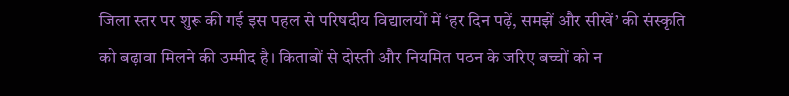जिला स्तर पर शुरू की गई इस पहल से परिषदीय विद्यालयों में ‘हर दिन पढ़ें, समझें और सीखें’ की संस्कृति को बढ़ावा मिलने की उम्मीद है। किताबों से दोस्ती और नियमित पठन के जरिए बच्चों को न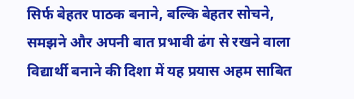सिर्फ बेहतर पाठक बनाने, बल्कि बेहतर सोचने, समझने और अपनी बात प्रभावी ढंग से रखने वाला विद्यार्थी बनाने की दिशा में यह प्रयास अहम साबित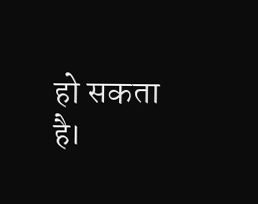हो सकता है।